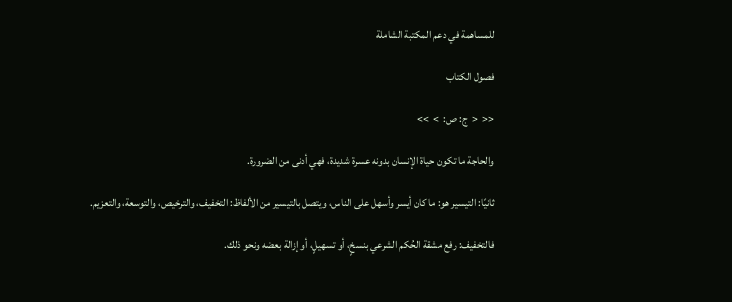للمساهمة في دعم المكتبة الشاملة

فصول الكتاب

<<  <  ج: ص:  >  >>

والحاجة ما تكون حياة الإنسان بدونه عسرة شديدة، فهي أدنى من الضرورة.

ثانيًا: التيسير هو: ما كان أيسر وأسهل على الناس، ويتصل بالتيسير من الألفاظ: التخفيف، والترخيص، والتوسعة، والتعزيم.

فالتخفيف: رفع مشقة الحُكم الشرعي بنسخٍ، أو تسهيلٍ، أو إزالة بعضه ونحو ذلك.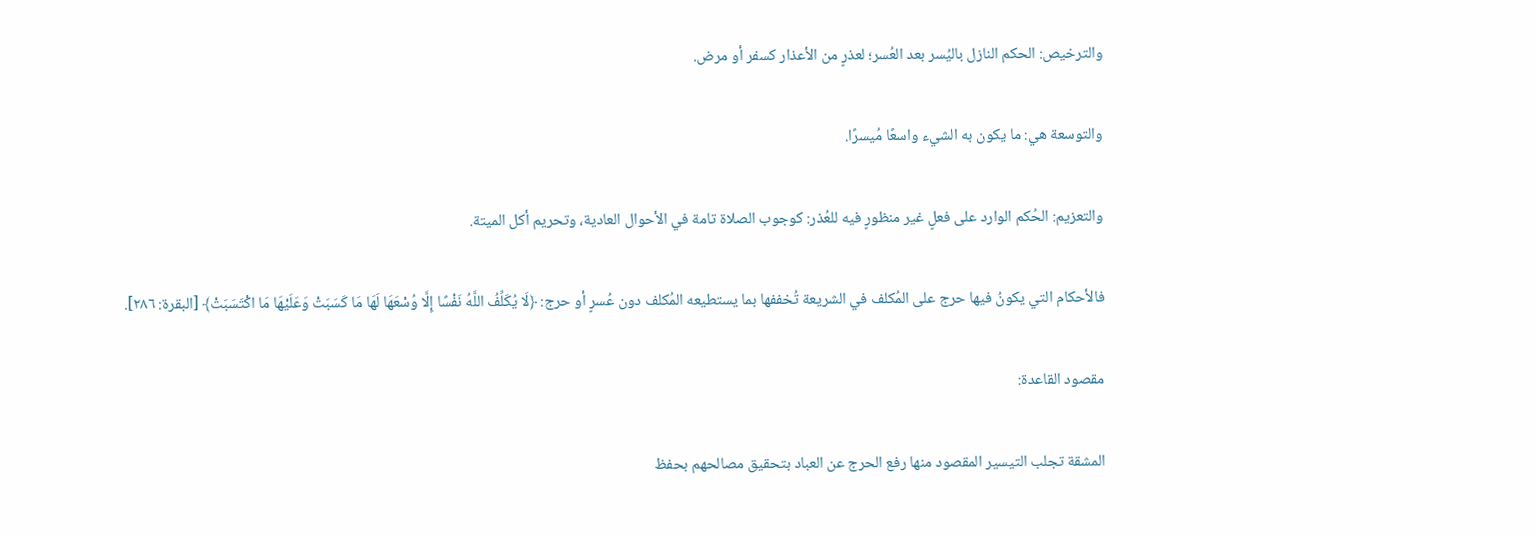والترخيص: الحكم النازل باليُسر بعد العُسر؛ لعذرٍ من الأعذار كسفر أو مرض.

والتوسعة هي: ما يكون به الشيء واسعًا مُيسرًا.

والتعزيم: الحُكم الوارد على فعلٍ غير منظورٍ فيه للعُذر: كوجوب الصلاة تامة في الأحوال العادية، وتحريم أكل الميتة.

فالأحكام التي يكونُ فيها حرج على المُكلف في الشريعة تُخففها بما يستطيعه المُكلف دون عُسرٍ أو حرج: ﴿لَا يُكَلِّفُ اللَّهُ نَفْسًا إِلَّا وُسْعَهَا لَهَا مَا كَسَبَتْ وَعَلَيْهَا مَا اكْتَسَبَتْ﴾ [البقرة: ٢٨٦].

مقصود القاعدة:

المشقة تجلب التيسير المقصود منها رفع الحرج عن العباد بتحقيق مصالحهم بحفظ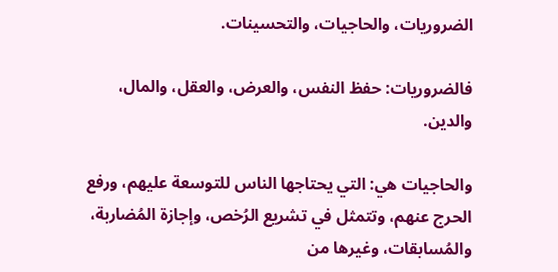الضروريات، والحاجيات، والتحسينات.

فالضروريات: حفظ النفس، والعرض، والعقل، والمال، والدين.

والحاجيات هي: التي يحتاجها الناس للتوسعة عليهم، ورفع الحرج عنهم، وتتمثل في تشريع الرُخص، وإجازة المُضاربة، والمُسابقات، وغيرها من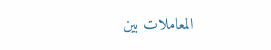المعاملات بين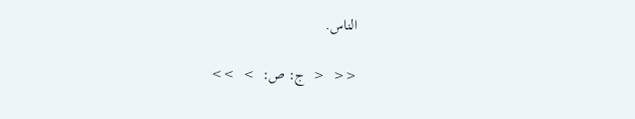الناس.

<<  <  ج: ص:  >  >>